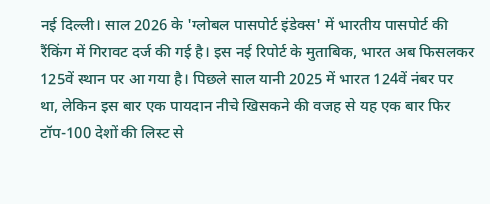नई दिल्ली। साल 2026 के 'ग्लोबल पासपोर्ट इंडेक्स' में भारतीय पासपोर्ट की रैंकिंग में गिरावट दर्ज की गई है। इस नई रिपोर्ट के मुताबिक, भारत अब फिसलकर 125वें स्थान पर आ गया है। पिछले साल यानी 2025 में भारत 124वें नंबर पर था, लेकिन इस बार एक पायदान नीचे खिसकने की वजह से यह एक बार फिर टॉप-100 देशों की लिस्ट से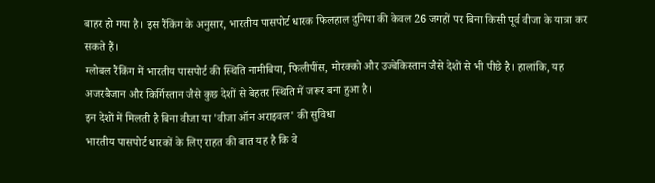बाहर हो गया है। इस रैंकिंग के अनुसार, भारतीय पासपोर्ट धारक फिलहाल दुनिया की केवल 26 जगहों पर बिना किसी पूर्व वीजा के यात्रा कर सकते हैं।
ग्लोबल रैंकिंग में भारतीय पासपोर्ट की स्थिति नामीबिया, फिलीपींस, मोरक्को और उज्बेकिस्तान जैसे देशों से भी पीछे है। हालांकि, यह अजरबैजान और किर्गिस्तान जैसे कुछ देशों से बेहतर स्थिति में जरूर बना हुआ है।
इन देशों में मिलती है बिना वीजा या 'वीजा ऑन अराइवल' की सुविधा
भारतीय पासपोर्ट धारकों के लिए राहत की बात यह है कि वे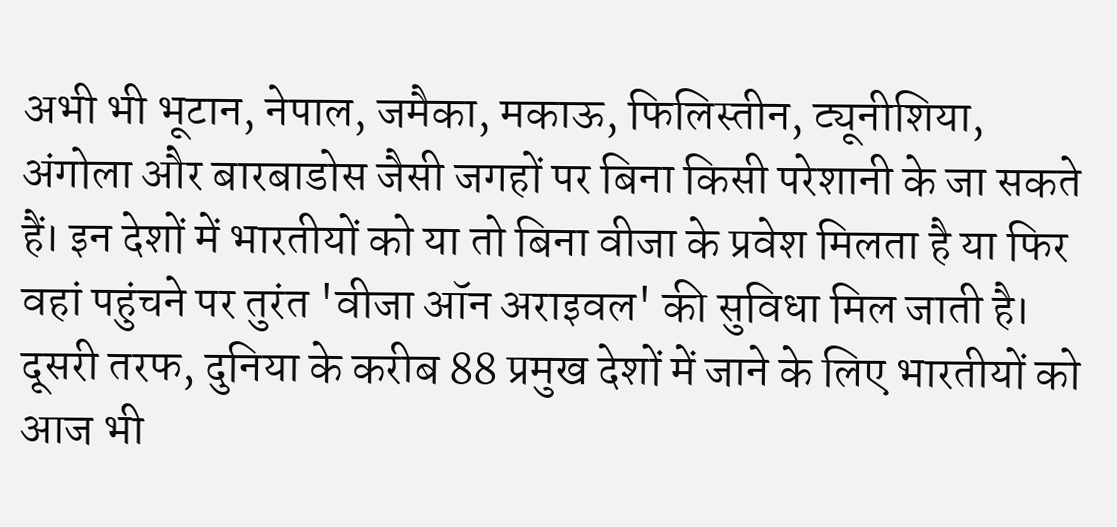अभी भी भूटान, नेपाल, जमैका, मकाऊ, फिलिस्तीन, ट्यूनीशिया, अंगोला और बारबाडोस जैसी जगहों पर बिना किसी परेशानी के जा सकते हैं। इन देशों में भारतीयों को या तो बिना वीजा के प्रवेश मिलता है या फिर वहां पहुंचने पर तुरंत 'वीजा ऑन अराइवल' की सुविधा मिल जाती है। दूसरी तरफ, दुनिया के करीब 88 प्रमुख देशों में जाने के लिए भारतीयों को आज भी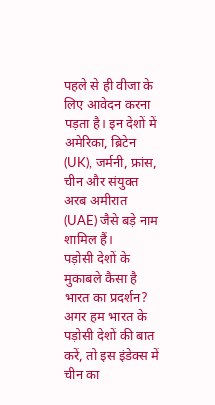पहले से ही वीजा के लिए आवेदन करना पड़ता है। इन देशों में अमेरिका, ब्रिटेन (UK), जर्मनी, फ्रांस, चीन और संयुक्त अरब अमीरात (UAE) जैसे बड़े नाम शामिल हैं।
पड़ोसी देशों के मुकाबले कैसा है भारत का प्रदर्शन?
अगर हम भारत के पड़ोसी देशों की बात करें, तो इस इंडेक्स में चीन का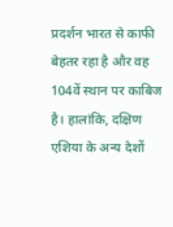प्रदर्शन भारत से काफी बेहतर रहा है और वह 104वें स्थान पर काबिज है। हालांकि, दक्षिण एशिया के अन्य देशों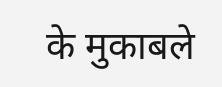के मुकाबले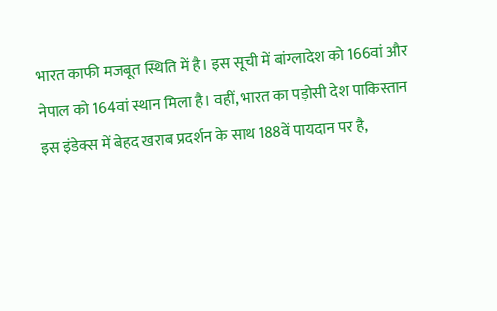भारत काफी मजबूत स्थिति में है। इस सूची में बांग्लादेश को 166वां और नेपाल को 164वां स्थान मिला है। वहीं, भारत का पड़ोसी देश पाकिस्तान इस इंडेक्स में बेहद खराब प्रदर्शन के साथ 188वें पायदान पर है,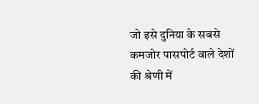जो इसे दुनिया के सबसे कमजोर पासपोर्ट वाले देशों की श्रेणी में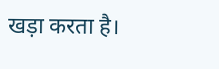खड़ा करता है।